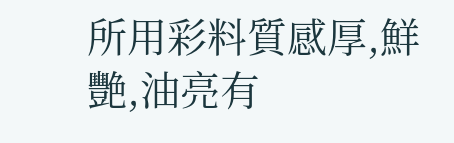所用彩料質感厚,鮮艷,油亮有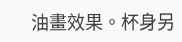油畫效果。杯身另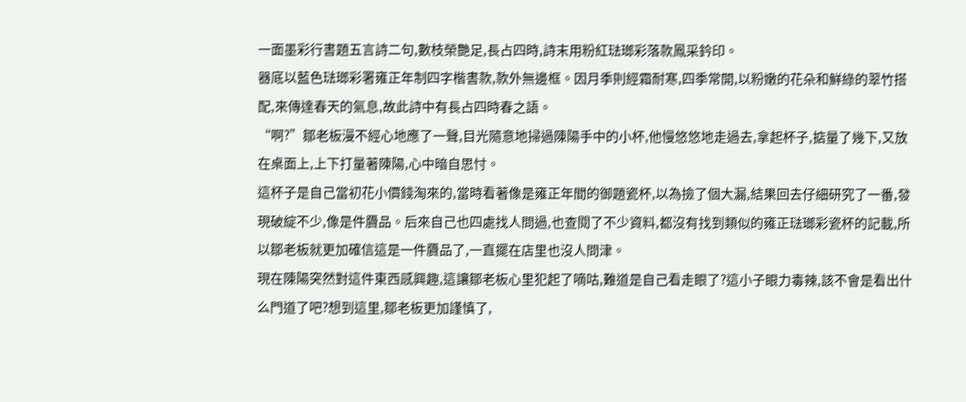一面墨彩行書題五言詩二句,數枝榮艷足,長占四時,詩末用粉紅琺瑯彩落款鳳采鈐印。
器底以藍色琺瑯彩署雍正年制四字楷書款,款外無邊框。因月季則經霜耐寒,四季常開,以粉嫩的花朵和鮮綠的翠竹搭配,來傳達春天的氣息,故此詩中有長占四時春之語。
“啊?”鄒老板漫不經心地應了一聲,目光隨意地掃過陳陽手中的小杯,他慢悠悠地走過去,拿起杯子,掂量了幾下,又放在桌面上,上下打量著陳陽,心中暗自思忖。
這杯子是自己當初花小價錢淘來的,當時看著像是雍正年間的御題瓷杯,以為撿了個大漏,結果回去仔細研究了一番,發現破綻不少,像是件贗品。后來自己也四處找人問過,也查閱了不少資料,都沒有找到類似的雍正琺瑯彩瓷杯的記載,所以鄒老板就更加確信這是一件贗品了,一直擺在店里也沒人問津。
現在陳陽突然對這件東西感興趣,這讓鄒老板心里犯起了嘀咕,難道是自己看走眼了?這小子眼力毒辣,該不會是看出什么門道了吧?想到這里,鄒老板更加謹慎了,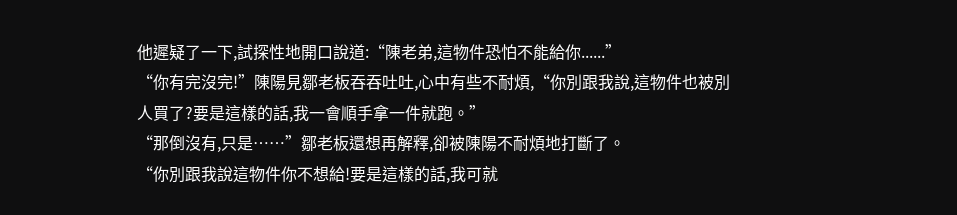他遲疑了一下,試探性地開口說道:“陳老弟,這物件恐怕不能給你......”
“你有完沒完!”陳陽見鄒老板吞吞吐吐,心中有些不耐煩,“你別跟我說,這物件也被別人買了?要是這樣的話,我一會順手拿一件就跑。”
“那倒沒有,只是……”鄒老板還想再解釋,卻被陳陽不耐煩地打斷了。
“你別跟我說這物件你不想給!要是這樣的話,我可就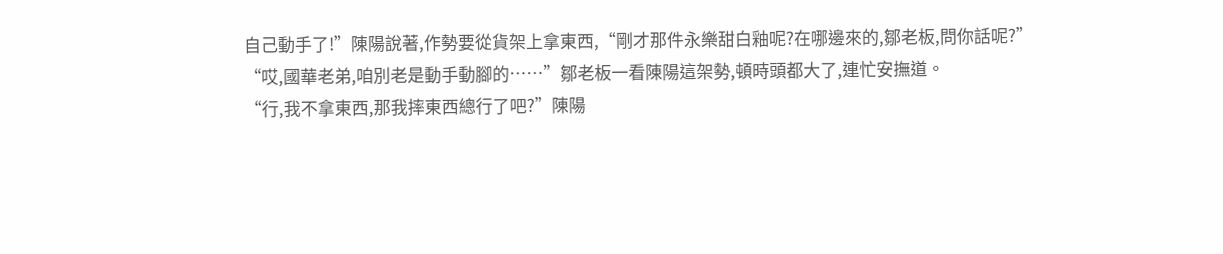自己動手了!”陳陽說著,作勢要從貨架上拿東西,“剛才那件永樂甜白釉呢?在哪邊來的,鄒老板,問你話呢?”
“哎,國華老弟,咱別老是動手動腳的……”鄒老板一看陳陽這架勢,頓時頭都大了,連忙安撫道。
“行,我不拿東西,那我摔東西總行了吧?”陳陽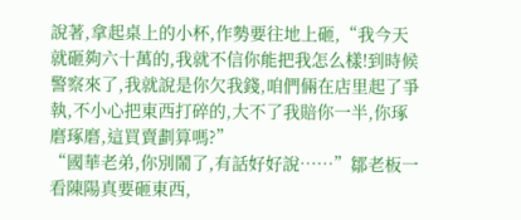說著,拿起桌上的小杯,作勢要往地上砸,“我今天就砸夠六十萬的,我就不信你能把我怎么樣!到時候警察來了,我就說是你欠我錢,咱們倆在店里起了爭執,不小心把東西打碎的,大不了我賠你一半,你琢磨琢磨,這買賣劃算嗎?”
“國華老弟,你別鬧了,有話好好說……”鄒老板一看陳陽真要砸東西,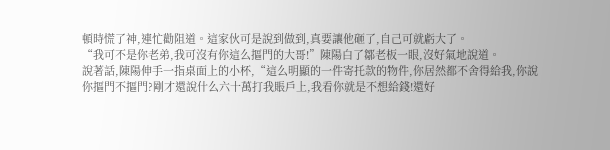頓時慌了神,連忙勸阻道。這家伙可是說到做到,真要讓他砸了,自己可就虧大了。
“我可不是你老弟,我可沒有你這么摳門的大哥!”陳陽白了鄒老板一眼,沒好氣地說道。
說著話,陳陽伸手一指桌面上的小杯,“這么明顯的一件寄托款的物件,你居然都不舍得給我,你說你摳門不摳門?剛才還說什么六十萬打我賬戶上,我看你就是不想給錢!還好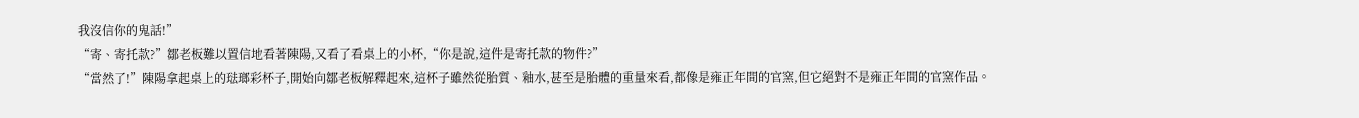我沒信你的鬼話!”
“寄、寄托款?”鄒老板難以置信地看著陳陽,又看了看桌上的小杯,“你是說,這件是寄托款的物件?”
“當然了!”陳陽拿起桌上的琺瑯彩杯子,開始向鄒老板解釋起來,這杯子雖然從胎質、釉水,甚至是胎體的重量來看,都像是雍正年間的官窯,但它絕對不是雍正年間的官窯作品。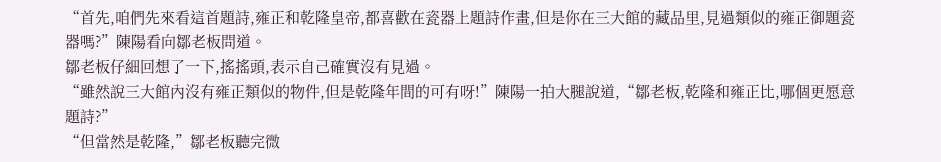“首先,咱們先來看這首題詩,雍正和乾隆皇帝,都喜歡在瓷器上題詩作畫,但是你在三大館的藏品里,見過類似的雍正御題瓷器嗎?”陳陽看向鄒老板問道。
鄒老板仔細回想了一下,搖搖頭,表示自己確實沒有見過。
“雖然說三大館內沒有雍正類似的物件,但是乾隆年間的可有呀!”陳陽一拍大腿說道,“鄒老板,乾隆和雍正比,哪個更愿意題詩?”
“但當然是乾隆,”鄒老板聽完微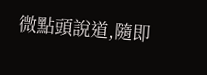微點頭說道,隨即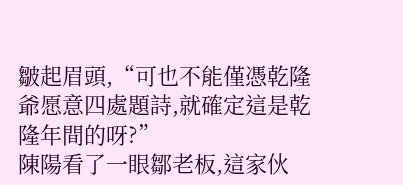皺起眉頭,“可也不能僅憑乾隆爺愿意四處題詩,就確定這是乾隆年間的呀?”
陳陽看了一眼鄒老板,這家伙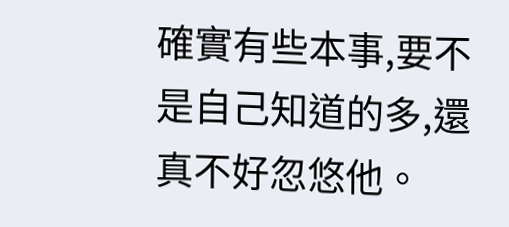確實有些本事,要不是自己知道的多,還真不好忽悠他。